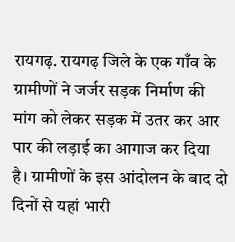रायगढ़. रायगढ़ जिले के एक गाँव के ग्रामीणों ने जर्जर सड़क निर्माण की मांग को लेकर सड़क में उतर कर आर पार की लड़ाई का आगाज कर दिया है। ग्रामीणों के इस आंदोलन के बाद दो दिनों से यहां भारी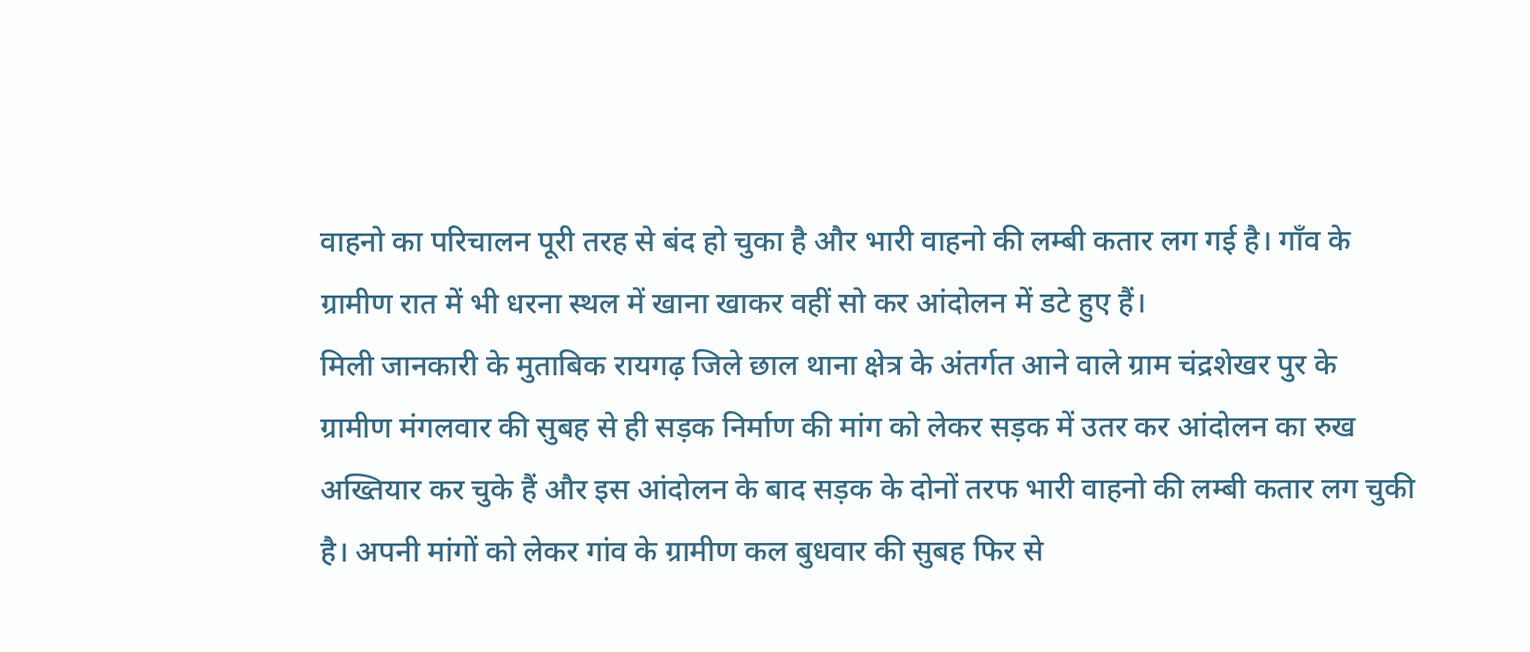वाहनो का परिचालन पूरी तरह से बंद हो चुका है और भारी वाहनो की लम्बी कतार लग गई है। गाँव के ग्रामीण रात में भी धरना स्थल में खाना खाकर वहीं सो कर आंदोलन में डटे हुए हैं।
मिली जानकारी के मुताबिक रायगढ़ जिले छाल थाना क्षेत्र के अंतर्गत आने वाले ग्राम चंद्रशेखर पुर के ग्रामीण मंगलवार की सुबह से ही सड़क निर्माण की मांग को लेकर सड़क में उतर कर आंदोलन का रुख अख्तियार कर चुके हैं और इस आंदोलन के बाद सड़क के दोनों तरफ भारी वाहनो की लम्बी कतार लग चुकी है। अपनी मांगों को लेकर गांव के ग्रामीण कल बुधवार की सुबह फिर से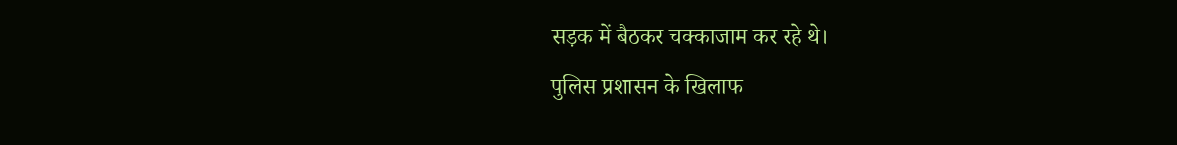सड़क में बैठकर चक्काजाम कर रहे थे।
पुलिस प्रशासन के खिलाफ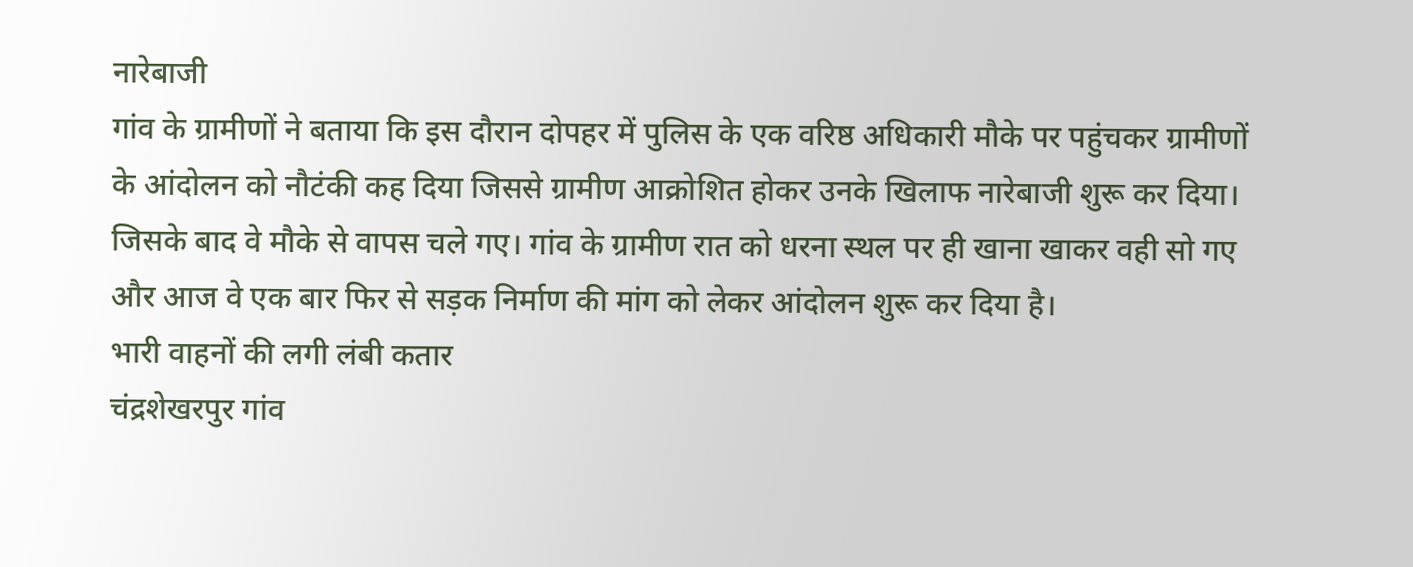नारेबाजी
गांव के ग्रामीणों ने बताया कि इस दौरान दोपहर में पुलिस के एक वरिष्ठ अधिकारी मौके पर पहुंचकर ग्रामीणों के आंदोलन को नौटंकी कह दिया जिससे ग्रामीण आक्रोशित होकर उनके खिलाफ नारेबाजी शुरू कर दिया। जिसके बाद वे मौके से वापस चले गए। गांव के ग्रामीण रात को धरना स्थल पर ही खाना खाकर वही सो गए और आज वे एक बार फिर से सड़क निर्माण की मांग को लेकर आंदोलन शुरू कर दिया है।
भारी वाहनों की लगी लंबी कतार
चंद्रशेखरपुर गांव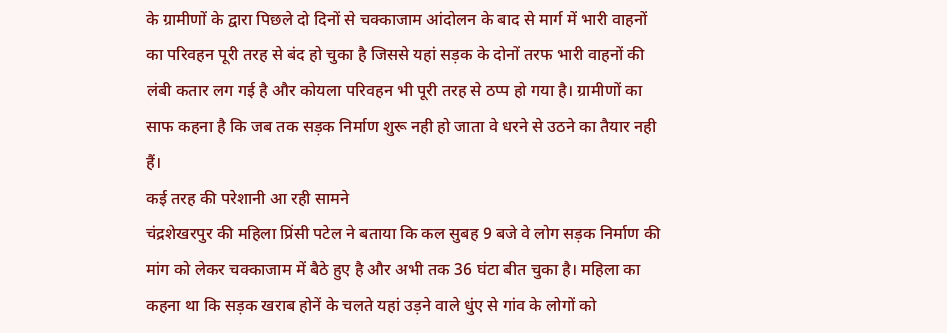के ग्रामीणों के द्वारा पिछले दो दिनों से चक्काजाम आंदोलन के बाद से मार्ग में भारी वाहनों का परिवहन पूरी तरह से बंद हो चुका है जिससे यहां सड़क के दोनों तरफ भारी वाहनों की लंबी कतार लग गई है और कोयला परिवहन भी पूरी तरह से ठप्प हो गया है। ग्रामीणों का साफ कहना है कि जब तक सड़क निर्माण शुरू नही हो जाता वे धरने से उठने का तैयार नही हैं।
कई तरह की परेशानी आ रही सामने
चंद्रशेखरपुर की महिला प्रिंसी पटेल ने बताया कि कल सुबह 9 बजे वे लोग सड़क निर्माण की मांग को लेकर चक्काजाम में बैठे हुए है और अभी तक 36 घंटा बीत चुका है। महिला का कहना था कि सड़क खराब होनें के चलते यहां उड़ने वाले धुंए से गांव के लोगों को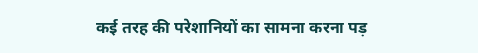कई तरह की परेशानियों का सामना करना पड़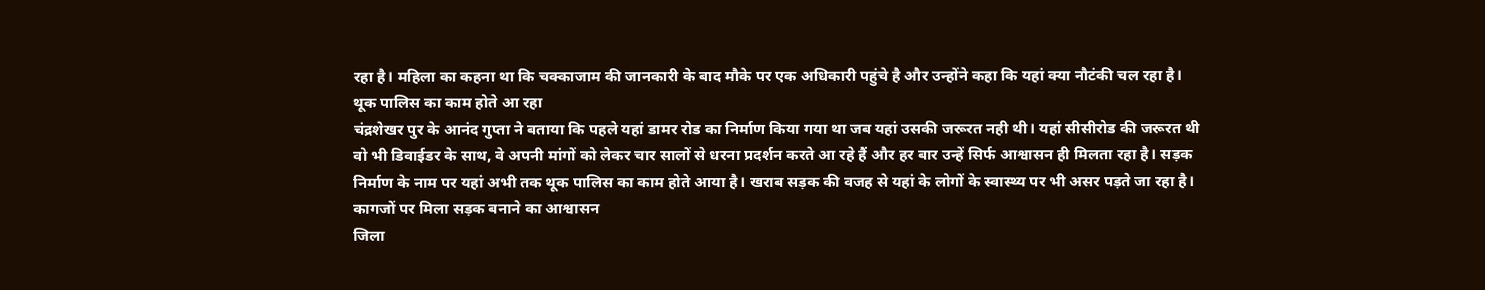रहा है। महिला का कहना था कि चक्काजाम की जानकारी के बाद मौके पर एक अधिकारी पहुंचे है और उन्होंने कहा कि यहां क्या नौटंकी चल रहा है।
थूक पालिस का काम होते आ रहा
चंद्रशेखर पुर के आनंद गुप्ता ने बताया कि पहले यहां डामर रोड का निर्माण किया गया था जब यहां उसकी जरूरत नही थी। यहां सीसीरोड की जरूरत थी वो भी डिवाईडर के साथ, वे अपनी मांगों को लेकर चार सालों से धरना प्रदर्शन करते आ रहे हैं और हर बार उन्हें सिर्फ आश्वासन ही मिलता रहा है। सड़क निर्माण के नाम पर यहां अभी तक थूक पालिस का काम होते आया है। खराब सड़क की वजह से यहां के लोगों के स्वास्थ्य पर भी असर पड़ते जा रहा है।
कागजों पर मिला सड़क बनाने का आश्वासन
जिला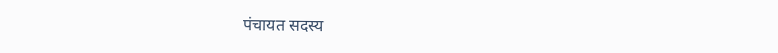पंचायत सदस्य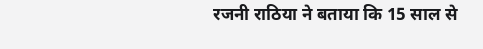रजनी राठिया ने बताया कि 15 साल से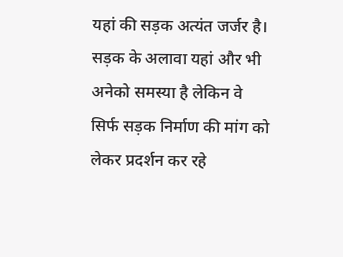यहां की सड़क अत्यंत जर्जर है। सड़क के अलावा यहां और भी अनेको समस्या है लेकिन वे सिर्फ सड़क निर्माण की मांग को लेकर प्रदर्शन कर रहे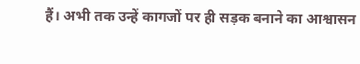हैं। अभी तक उन्हें कागजों पर ही सड़क बनाने का आश्वासन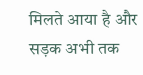मिलते आया है और सड़क अभी तक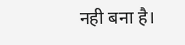नही बना है।